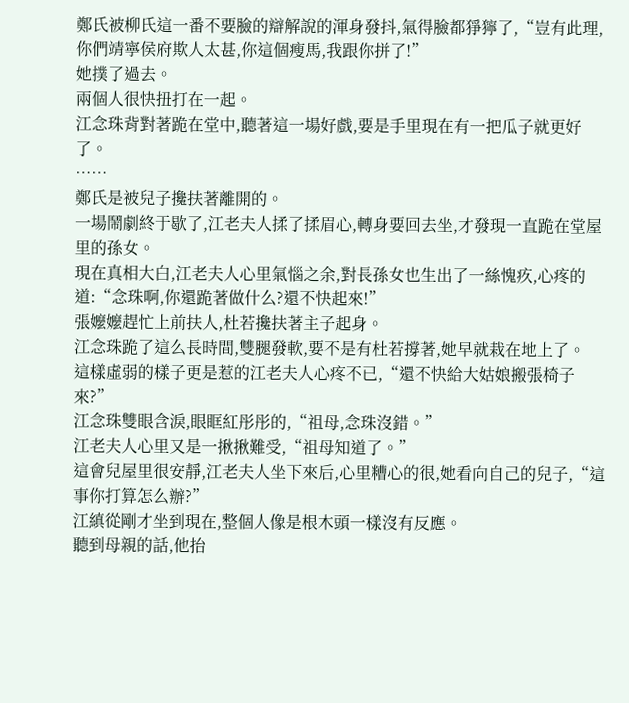鄭氏被柳氏這一番不要臉的辯解說的渾身發抖,氣得臉都猙獰了,“豈有此理,你們靖寧侯府欺人太甚,你這個瘦馬,我跟你拼了!”
她撲了過去。
兩個人很快扭打在一起。
江念珠背對著跪在堂中,聽著這一場好戲,要是手里現在有一把瓜子就更好了。
……
鄭氏是被兒子攙扶著離開的。
一場鬧劇終于歇了,江老夫人揉了揉眉心,轉身要回去坐,才發現一直跪在堂屋里的孫女。
現在真相大白,江老夫人心里氣惱之余,對長孫女也生出了一絲愧疚,心疼的道:“念珠啊,你還跪著做什么?還不快起來!”
張嬤嬤趕忙上前扶人,杜若攙扶著主子起身。
江念珠跪了這么長時間,雙腿發軟,要不是有杜若撐著,她早就栽在地上了。
這樣虛弱的樣子更是惹的江老夫人心疼不已,“還不快給大姑娘搬張椅子來?”
江念珠雙眼含淚,眼眶紅彤彤的,“祖母,念珠沒錯。”
江老夫人心里又是一揪揪難受,“祖母知道了。”
這會兒屋里很安靜,江老夫人坐下來后,心里糟心的很,她看向自己的兒子,“這事你打算怎么辦?”
江縝從剛才坐到現在,整個人像是根木頭一樣沒有反應。
聽到母親的話,他抬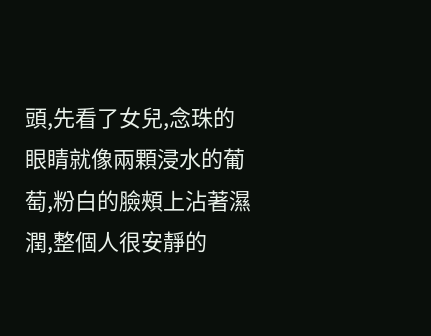頭,先看了女兒,念珠的眼睛就像兩顆浸水的葡萄,粉白的臉頰上沾著濕潤,整個人很安靜的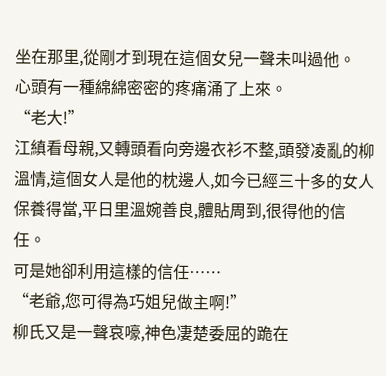坐在那里,從剛才到現在這個女兒一聲未叫過他。
心頭有一種綿綿密密的疼痛涌了上來。
“老大!”
江縝看母親,又轉頭看向旁邊衣衫不整,頭發凌亂的柳溫情,這個女人是他的枕邊人,如今已經三十多的女人保養得當,平日里溫婉善良,體貼周到,很得他的信任。
可是她卻利用這樣的信任……
“老爺,您可得為巧姐兒做主啊!”
柳氏又是一聲哀嚎,神色凄楚委屈的跪在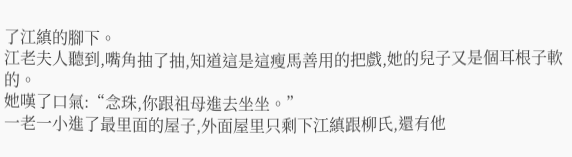了江縝的腳下。
江老夫人聽到,嘴角抽了抽,知道這是這瘦馬善用的把戲,她的兒子又是個耳根子軟的。
她嘆了口氣:“念珠,你跟祖母進去坐坐。”
一老一小進了最里面的屋子,外面屋里只剩下江縝跟柳氏,還有他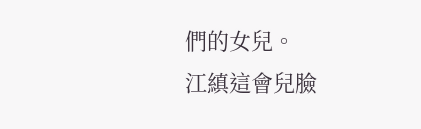們的女兒。
江縝這會兒臉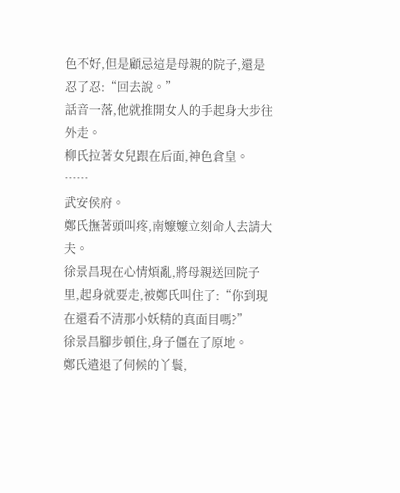色不好,但是顧忌這是母親的院子,還是忍了忍:“回去說。”
話音一落,他就推開女人的手起身大步往外走。
柳氏拉著女兒跟在后面,神色倉皇。
……
武安侯府。
鄭氏撫著頭叫疼,南嬤嬤立刻命人去請大夫。
徐景昌現在心情煩亂,將母親送回院子里,起身就要走,被鄭氏叫住了:“你到現在還看不清那小妖精的真面目嗎?”
徐景昌腳步頓住,身子僵在了原地。
鄭氏遣退了伺候的丫鬟,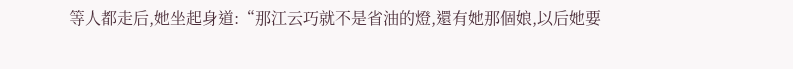等人都走后,她坐起身道:“那江云巧就不是省油的燈,還有她那個娘,以后她要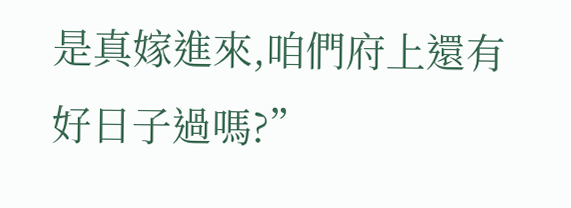是真嫁進來,咱們府上還有好日子過嗎?”